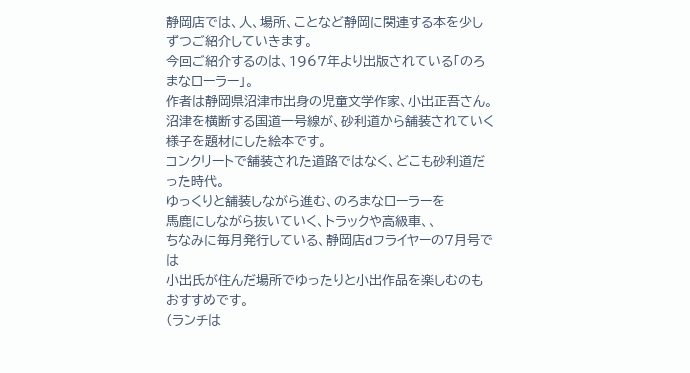静岡店では、人、場所、ことなど静岡に関連する本を少しずつご紹介していきます。
今回ご紹介するのは、1967年より出版されている「のろまなローラー」。
作者は静岡県沼津市出身の児童文学作家、小出正吾さん。
沼津を横断する国道一号線が、砂利道から舗装されていく様子を題材にした絵本です。
コンクリートで舗装された道路ではなく、どこも砂利道だった時代。
ゆっくりと舗装しながら進む、のろまなローラーを
馬鹿にしながら抜いていく、トラックや高級車、、
ちなみに毎月発行している、静岡店dフライヤーの7月号では
小出氏が住んだ場所でゆったりと小出作品を楽しむのもおすすめです。
(ランチは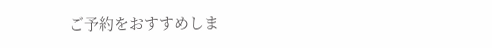ご予約をおすすめしま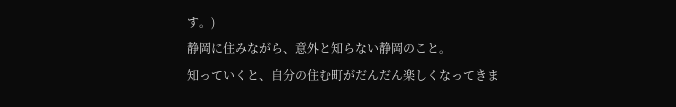す。)
静岡に住みながら、意外と知らない静岡のこと。
知っていくと、自分の住む町がだんだん楽しくなってきま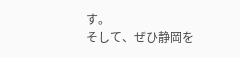す。
そして、ぜひ静岡を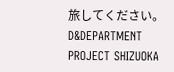旅してください。
D&DEPARTMENT PROJECT SHIZUOKA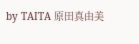by TAITA 原田真由美